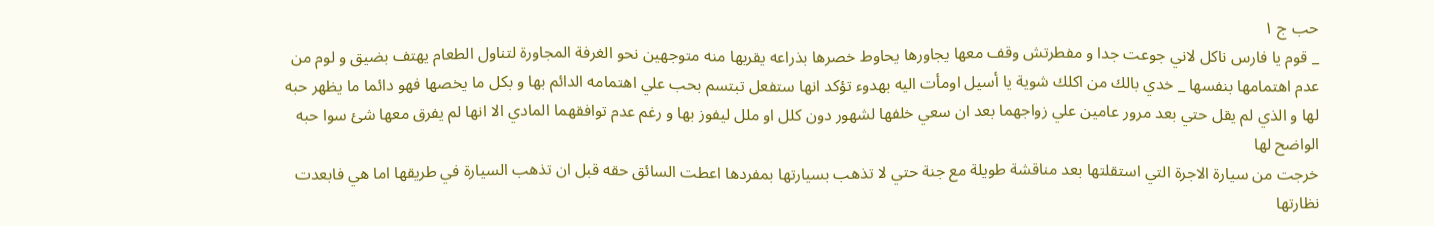حب ج ١
_ قوم يا فارس ناكل لاني جوعت جدا و مفطرتش وقف معها يجاورها يحاوط خصرها بذراعه يقربها منه متوجهين نحو الغرفة المجاورة لتناول الطعام يهتف بضيق و لوم من عدم اهتمامها بنفسها _ خدي بالك من اكلك شوية يا أسيل اومأت اليه بهدوء تؤكد انها ستفعل تبتسم بحب علي اهتمامه الدائم بها و بكل ما يخصها فهو دائما ما يظهر حبه لها و الذي لم يقل حتي بعد مرور عامين علي زواجهما بعد ان سعي خلفها لشهور دون كلل او ملل ليفوز بها و رغم عدم توافقهما المادي الا انها لم يفرق معها شئ سوا حبه الواضح لها
خرجت من سيارة الاجرة التي استقلتها بعد مناقشة طويلة مع جنة حتي لا تذهب بسيارتها بمفردها اعطت السائق حقه قبل ان تذهب السيارة في طريقها اما هي فابعدت نظارتها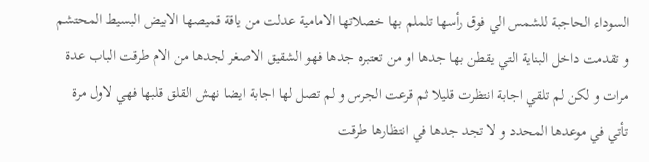السوداء الحاجبة للشمس الي فوق رأسها تلملم بها خصلاتها الامامية عدلت من ياقة قميصها الابيض البسيط المحتشم و تقدمت داخل البناية التي يقطن بها جدها او من تعتبره جدها فهو الشقيق الاصغر لجدها من الام طرقت الباب عدة مرات و لكن لم تلقي اجابة انتظرت قليلا ثم قرعت الجرس و لم تصل لها اجابة ايضا نهش القلق قلبها فهي لاول مرة تأتي في موعدها المحدد و لا تجد جدها في انتظارها طرقت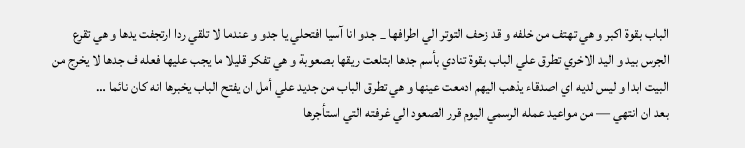الباب بقوة اكبر و هي تهتف من خلفه و قد زحف التوتر الي اطرافها _ جدو انا آسيا افتحلي يا جدو و عندما لا تلقي ردا ارتجفت يدها و هي تقرع الجرس بيد و اليد الاخري تطرق علي الباب بقوة تنادي بأسم جدها ابتلعت ريقها بصعوبة و هي تفكر قليلا ما يجب عليها فعله ف جدها لا يخرج من البيت ابدا و ليس لديه اي اصدقاء يذهب اليهم ادمعت عينها و هي تطرق الباب من جديد علي أمل ان يفتح الباب يخبرها انه كان نائما …
بعد ان انتهي — من مواعيد عمله الرسمي اليوم قرر الصعود الي غرفته التي استأجرها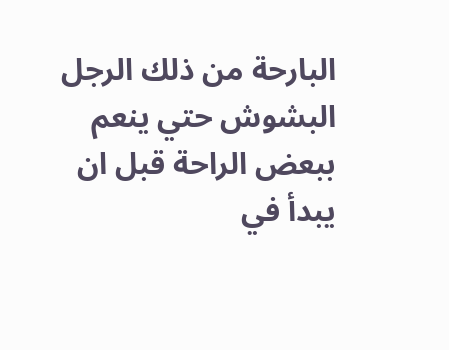البارحة من ذلك الرجل البشوش حتي ينعم ببعض الراحة قبل ان يبدأ في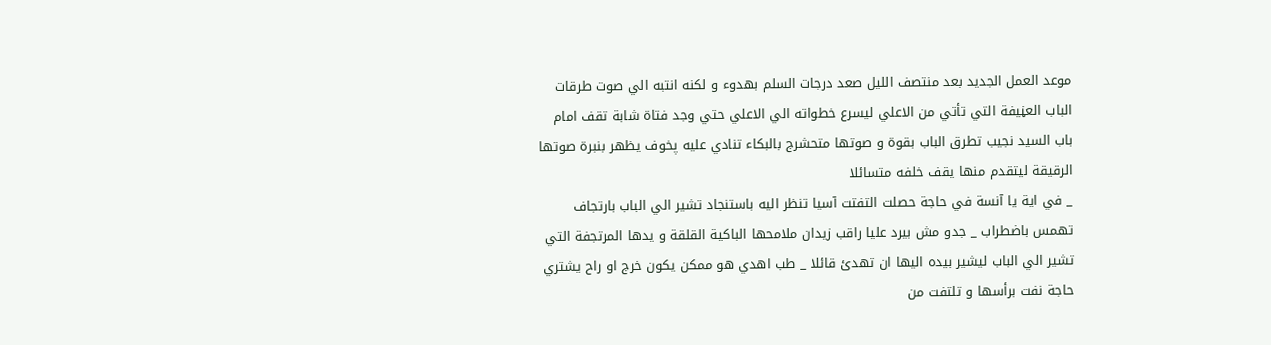موعد العمل الجديد بعد منتصف الليل صعد درجات السلم بهدوء و لكنه انتبه الي صوت طرقات الباب العڼيفة التي تأتي من الاعلي ليسرع خطواته الي الاعلي حتي وجد فتاة شابة تقف امام باب السيد نجيب تطرق الباب بقوة و صوتها متحشرج بالبكاء تنادي عليه پخوف يظهر بنبرة صوتها الرقيقة ليتقدم منها يقف خلفه متسائلا
_ في اية يا آنسة في حاجة حصلت التفتت آسيا تنظر اليه باستنجاد تشير الي الباب بارتجاف تهمس باضطراب _ جدو مش بيرد عليا راقب زيدان ملامحها الباكية القلقة و يدها المرتجفة التي تشير الي الباب ليشير بيده اليها ان تهدئ قائلا _ طب اهدي هو ممكن يكون خرج او راح يشتري حاجة نفت برأسها و تلتفت من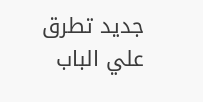جديد تطرق علي الباب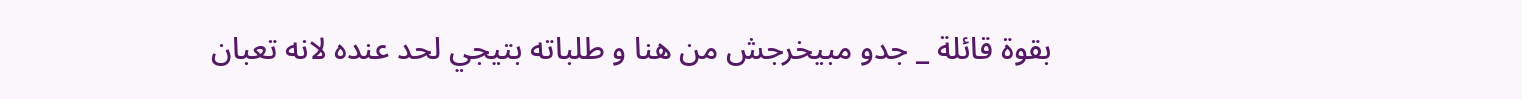بقوة قائلة _ جدو مبيخرجش من هنا و طلباته بتيجي لحد عنده لانه تعبان